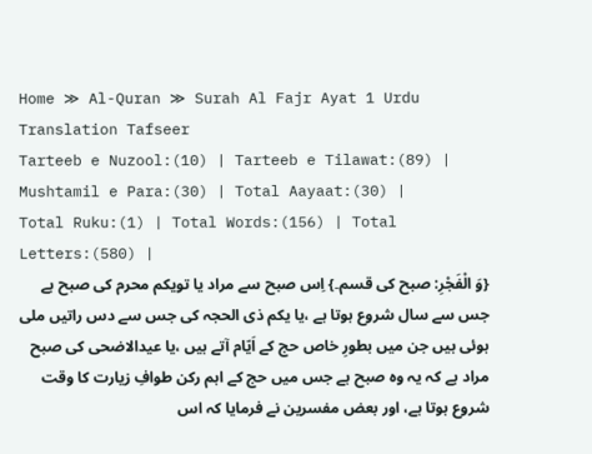Home ≫ Al-Quran ≫ Surah Al Fajr Ayat 1 Urdu Translation Tafseer
Tarteeb e Nuzool:(10) | Tarteeb e Tilawat:(89) | Mushtamil e Para:(30) | Total Aayaat:(30) |
Total Ruku:(1) | Total Words:(156) | Total Letters:(580) |
{وَ الْفَجْرِ: صبح کی قسم۔} اِس صبح سے مراد یا تویکم محرم کی صبح ہے جس سے سال شروع ہوتا ہے ،یا یکم ذی الحجہ کی جس سے دس راتیں ملی ہوئی ہیں جن میں بطورِ خاص حج کے اَیّام آتے ہیں ،یا عیدالاضحی کی صبح مراد ہے کہ یہ وہ صبح ہے جس میں حج کے اہم رکن طوافِ زیارت کا وقت شروع ہوتا ہے، اور بعض مفسرین نے فرمایا کہ اس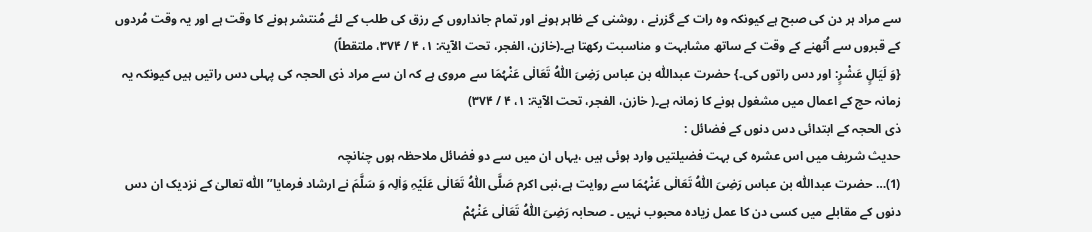سے مراد ہر دن کی صبح ہے کیونکہ وہ رات کے گزرنے ، روشنی کے ظاہر ہونے اور تمام جانداروں کے رزق کی طلب کے لئے مُنتشر ہونے کا وقت ہے اور یہ وقت مُردوں کے قبروں سے اُٹھنے کے وقت کے ساتھ مشابہت و مناسبت رکھتا ہے۔(خازن، الفجر، تحت الآیۃ: ۱، ۴ / ۳۷۴، ملتقطاً)
{وَ لَیَالٍ عَشْرٍ: اور دس راتوں کی۔} حضرت عبداللّٰہ بن عباس رَضِیَ اللّٰہُ تَعَالٰی عَنْہُمَا سے مروی ہے کہ ان سے مراد ذی الحجہ کی پہلی دس راتیں ہیں کیونکہ یہ زمانہ حج کے اعمال میں مشغول ہونے کا زمانہ ہے۔( خازن، الفجر، تحت الآیۃ: ۱، ۴ / ۳۷۴)
ذی الحجہ کے ابتدائی دس دنوں کے فضائل :
حدیث شریف میں اس عشرہ کی بہت فضیلتیں وارد ہوئی ہیں ،یہاں ان میں سے دو فضائل ملاحظہ ہوں چنانچہ
(1)… حضرت عبداللّٰہ بن عباس رَضِیَ اللّٰہُ تَعَالٰی عَنْہُمَا سے روایت ہے،نبی اکرم صَلَّی اللّٰہُ تَعَالٰی عَلَیْہِ وَاٰلِہ وَ سَلَّمَ نے ارشاد فرمایا’’اللّٰہ تعالیٰ کے نزدیک ان دس دنوں کے مقابلے میں کسی دن کا عمل زیادہ محبوب نہیں ۔ صحابہ رَضِیَ اللّٰہُ تَعَالٰی عَنْہُمْ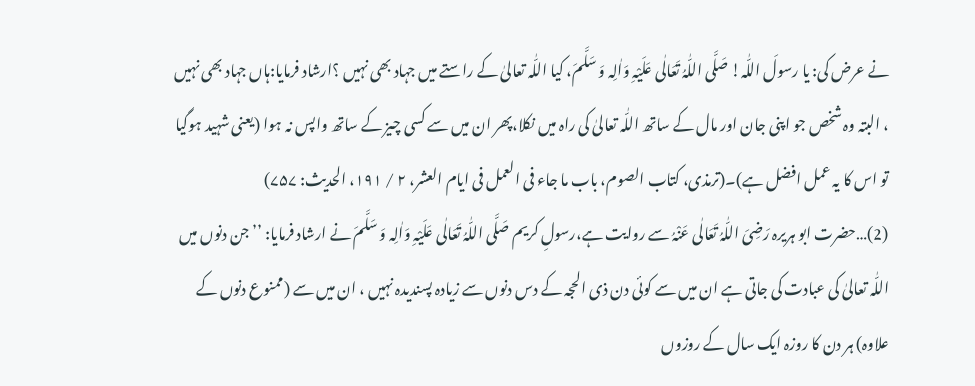نے عرض کی: یا رسولَ اللّٰہ! صَلَّی اللّٰہُ تَعَالٰی عَلَیْہِ وَاٰلِہ وَ سَلَّمَ، کیا اللّٰہ تعالیٰ کے راستے میں جہاد بھی نہیں ؟ارشاد فرمایا:ہاں جہاد بھی نہیں ، البتہ وہ شخص جو اپنی جان اور مال کے ساتھ اللّٰہ تعالیٰ کی راہ میں نکلا،پھر ان میں سے کسی چیز کے ساتھ واپس نہ ہوا (یعنی شہید ہوگیا تو اس کا یہ عمل افضل ہے)۔(ترمذی، کتاب الصوم، باب ما جاء فی العمل فی ایام العشر، ۲ / ۱۹۱، الحدیث: ۷۵۷)
(2)…حضرت ابو ہریرہ رَضِیَ اللّٰہُ تَعَالٰی عَنْہُ سے روایت ہے،رسولِ کریم صَلَّی اللّٰہُ تَعَالٰی عَلَیْہِ وَاٰلِہ وَ سَلَّمَ نے ارشاد فرمایا: ’’جن دنوں میں اللّٰہ تعالیٰ کی عبادت کی جاتی ہے ان میں سے کوئی دن ذی الحجہ کے دس دنوں سے زیادہ پسندیدہ نہیں ، ان میں سے (ممنوع دنوں کے علاوہ) ہر دن کا روزہ ایک سال کے روزوں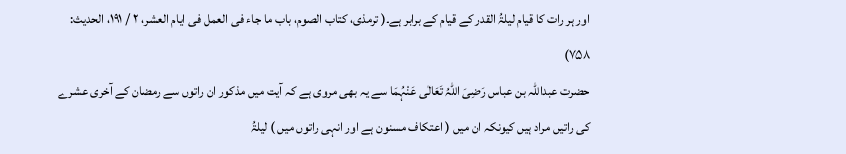اور ہر رات کا قیام لیلۃُ القدر کے قیام کے برابر ہے۔( ترمذی، کتاب الصوم، باب ما جاء فی العمل فی ایام العشر، ۲ / ۱۹۱، الحدیث: ۷۵۸)
حضرت عبداللّٰہ بن عباس رَضِیَ اللّٰہُ تَعَالٰی عَنْہُمَا سے یہ بھی مروی ہے کہ آیت میں مذکور ان راتوں سے رمضان کے آخری عشرے کی راتیں مراد ہیں کیونکہ ان میں ( اعتکاف مسنون ہے اور انہی راتوں میں ) لیلۃُ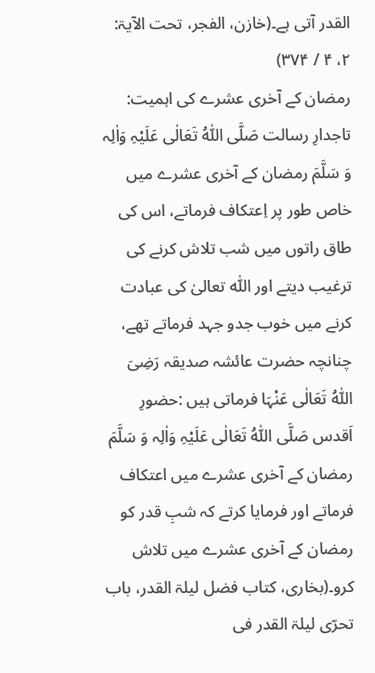القدر آتی ہے۔(خازن، الفجر، تحت الآیۃ: ۲، ۴ / ۳۷۴)
رمضان کے آخری عشرے کی اہمیت:
تاجدارِ رسالت صَلَّی اللّٰہُ تَعَالٰی عَلَیْہِ وَاٰلِہ وَ سَلَّمَ رمضان کے آخری عشرے میں خاص طور پر اِعتکاف فرماتے، اس کی طاق راتوں میں شب تلاش کرنے کی ترغیب دیتے اور اللّٰہ تعالیٰ کی عبادت کرنے میں خوب جدو جہد فرماتے تھے، چنانچہ حضرت عائشہ صدیقہ رَضِیَ اللّٰہُ تَعَالٰی عَنْہَا فرماتی ہیں :حضورِ اَقدس صَلَّی اللّٰہُ تَعَالٰی عَلَیْہِ وَاٰلِہ وَ سَلَّمَ رمضان کے آخری عشرے میں اعتکاف فرماتے اور فرمایا کرتے کہ شبِ قدر کو رمضان کے آخری عشرے میں تلاش کرو۔(بخاری، کتاب فضل لیلۃ القدر، باب تحرّی لیلۃ القدر فی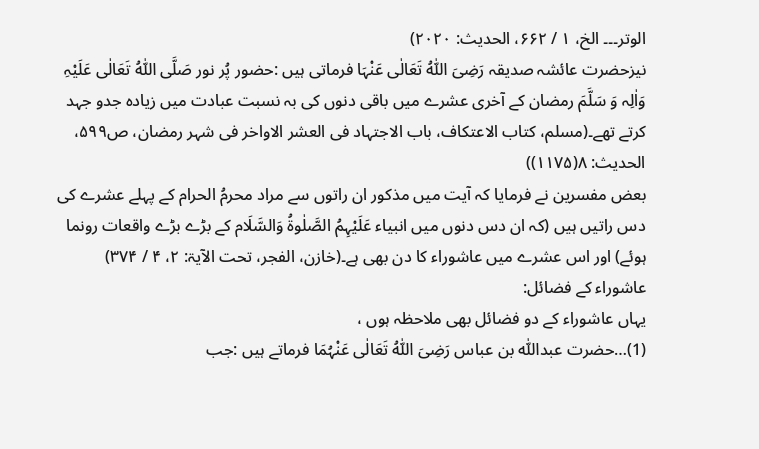الوتر۔۔۔ الخ، ۱ / ۶۶۲، الحدیث: ۲۰۲۰)
نیزحضرت عائشہ صدیقہ رَضِیَ اللّٰہُ تَعَالٰی عَنْہَا فرماتی ہیں :حضور پُر نور صَلَّی اللّٰہُ تَعَالٰی عَلَیْہِ وَاٰلِہ وَ سَلَّمَ رمضان کے آخری عشرے میں باقی دنوں کی بہ نسبت عبادت میں زیادہ جدو جہد کرتے تھے۔(مسلم، کتاب الاعتکاف، باب الاجتہاد فی العشر الاواخر فی شہر رمضان، ص۵۹۹، الحدیث: ۸(۱۱۷۵))
بعض مفسرین نے فرمایا کہ آیت میں مذکور ان راتوں سے مراد محرمُ الحرام کے پہلے عشرے کی دس راتیں ہیں (کہ ان دس دنوں میں انبیاء عَلَیْہِمُ الصَّلٰوۃُ وَالسَّلَام کے بڑے بڑے واقعات رونما ہوئے) اور اس عشرے میں عاشوراء کا دن بھی ہے۔(خازن، الفجر، تحت الآیۃ: ۲، ۴ / ۳۷۴)
عاشوراء کے فضائل:
یہاں عاشوراء کے دو فضائل بھی ملاحظہ ہوں ،
(1)…حضرت عبداللّٰہ بن عباس رَضِیَ اللّٰہُ تَعَالٰی عَنْہُمَا فرماتے ہیں :جب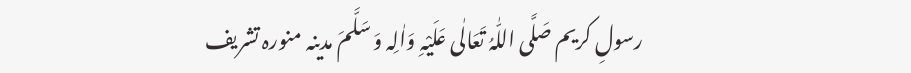رسولِ کریم صَلَّی اللّٰہُ تَعَالٰی عَلَیْہِ وَاٰلِہ وَ سَلَّمَ مدینہ منورہ تشریف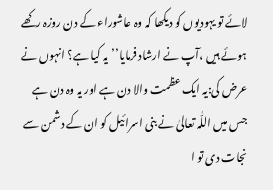لائے تو یہودیوں کو دیکھا کہ وہ عاشوراء کے دن روزہ رکھے ہوئے ہیں ،آپ نے ارشاد فرمایا’’یہ کیا ہے؟ انہوں نے عرض کی:یہ ایک عظمت والا دن ہے اور یہ وہ دن ہے جس میں اللّٰہ تعالیٰ نے بنی اسرائیل کو ان کے دشمن سے نجات دی تو ا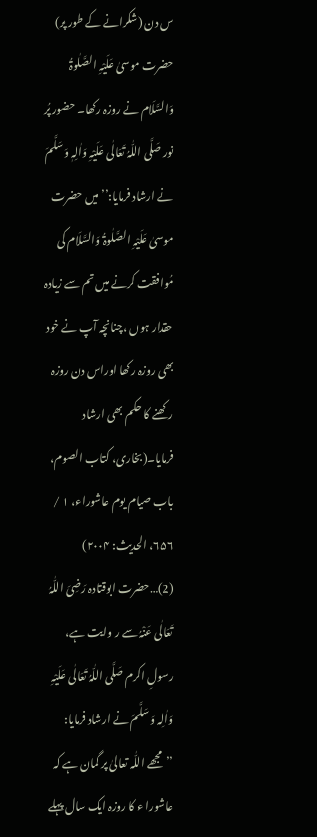س دن (شکرانے کے طور پر) حضرت موسیٰ عَلَیْہِ الصَّلٰوۃُ وَالسَّلَام نے روزہ رکھا۔ حضور پُر نور صَلَّی اللّٰہُ تَعَالٰی عَلَیْہِ وَاٰلِہٖ وَسَلَّمَ نے ارشاد فرمایا:’’میں حضرت موسیٰ عَلَیْہِ الصَّلٰوۃُ وَالسَّلَام کی مُوافقت کرنے میں تم سے زیادہ حقدار ہوں ،چنانچہ آپ نے خود بھی روزہ رکھا اوراس دن روزہ رکھنے کا حکم بھی ارشاد فرمایا۔(بخاری، کتاب الصوم، باب صیام یوم عاشوراء، ۱ / ۶۵۶، الحدیث: ۲۰۰۴)
(2)…حضرت ابوقتادہ رَضِیَ اللّٰہُ تَعَالٰی عَنْہُ سے ر وایت ہے، رسولِ اکرم صَلَّی اللّٰہُ تَعَالٰی عَلَیْہِ وَاٰلِہ وَ سَلَّمَ نے ارشاد فرمایا: ’’مجھے اللّٰہ تعالیٰ پر گمان ہے کہ عاشورا ء کا روزہ ایک سال پہلے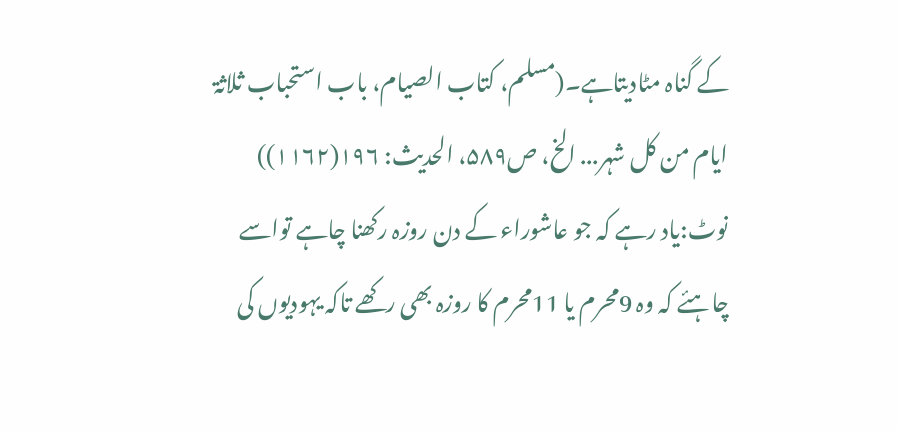کے گناہ مٹادیتاہے۔(مسلم، کتاب الصیام، باب استحباب ثلاثۃ ایام من کل شہر... الخ، ص۵۸۹، الحدیث: ۱۹۶(۱۱۶۲))
نوٹ:یاد رہے کہ جو عاشوراء کے دن روزہ رکھنا چاہے تواسے چاہئے کہ وہ 9محرم یا 11محرم کا روزہ بھی رکھے تاکہ یہودیوں کی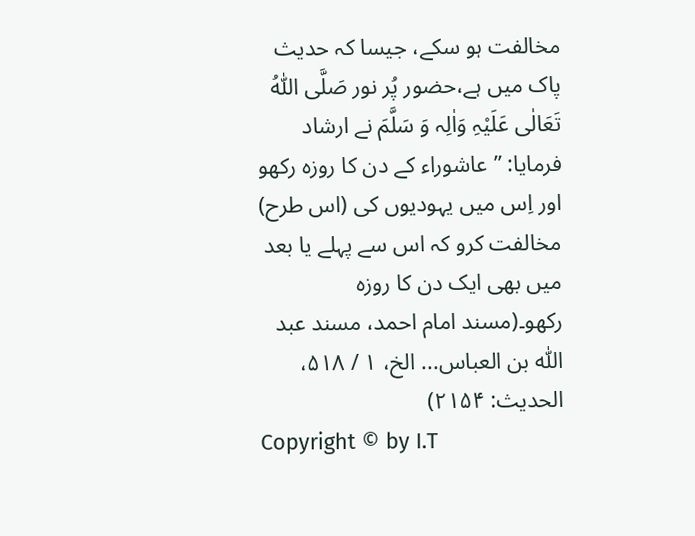مخالفت ہو سکے، جیسا کہ حدیث پاک میں ہے،حضور پُر نور صَلَّی اللّٰہُ تَعَالٰی عَلَیْہِ وَاٰلِہ وَ سَلَّمَ نے ارشاد فرمایا: ’’عاشوراء کے دن کا روزہ رکھو اور اِس میں یہودیوں کی (اس طرح) مخالفت کرو کہ اس سے پہلے یا بعد میں بھی ایک دن کا روزہ رکھو۔(مسند امام احمد، مسند عبد اللّٰہ بن العباس... الخ، ۱ / ۵۱۸، الحدیث: ۲۱۵۴)
Copyright © by I.T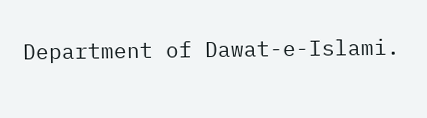Department of Dawat-e-Islami.